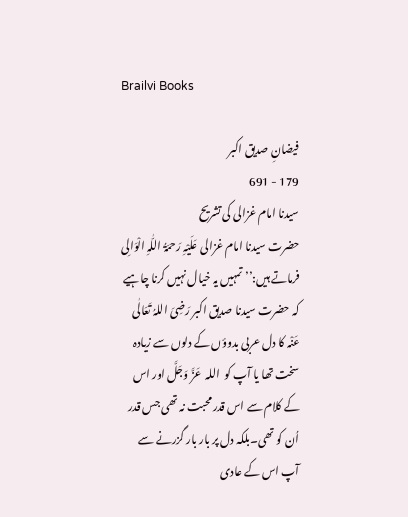Brailvi Books

فیضانِ صدیق اکبر
179 - 691
سیدنا امام غزالی کی تشریح
حضرت سیدنا امام غزالی عَلَیْہِ رَحمَۃُ اللّٰہِ الْوَالِی فرماتے ہیں:’’تمہیں یہ خیال نہیں کرنا چاہیے کہ حضرت سیدنا صدیق اکبر رَضِیَ اللہُ تَعَالٰی عَنْہ کا دل عربی بدوؤں کے دلوں سے زیادہ سخت تھا یا آپ کو  اللہ  عَزَّ وَجَلَّ اور اس کے کلام سے اس قدر محبت نہ تھی جس قدر اُن کو تھی۔بلکہ دل پر بار بار گزرنے سے آپ اس کے عادی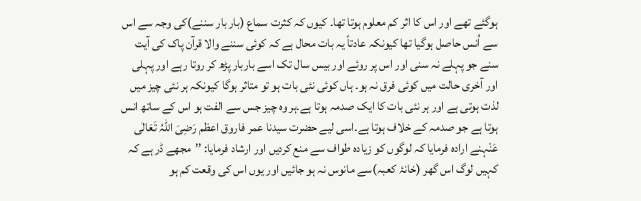ہوگئے تھے اور اس کا اثر کم معلوم ہوتا تھا۔ کیوں کہ کثرت سماع (بار بار سننے)کی وجہ سے اس سے اُنس حاصل ہوگیا تھا کیونکہ عادتاً یہ بات محال ہے کہ کوئی سننے والا قرآن پاک کی آیت سنے جو پہلے نہ سنی اور اس پر روئے اور بیس سال تک اسے باربار پڑھ کر روتا رہے اور پہلی اور آخری حالت میں کوئی فرق نہ ہو۔ ہاں کوئی نئی بات ہو تو متاثر ہوگا کیونکہ ہر نئی چیز میں لذت ہوتی ہے اور ہر نئی بات کا ایک صدمہ ہوتا ہے۔ہر وہ چیز جس سے الفت ہو اس کے ساتھ انس ہوتا ہے جو صدمہ کے خلاف ہوتا ہے۔اسی لیے حضرت سیدنا عمر فاروق اعظم رَضِیَ اللہُ تَعَالٰی عَنْہنے ارادہ فرمایا کہ لوگوں کو زیادہ طواف سے منع کردیں اور ارشاد فرمایا: ’’مجھے ڈر ہے کہ کہیں لوگ اس گھر (خانۂ کعبہ)سے مانوس نہ ہو جائیں اور یوں اس کی وقعت کم ہو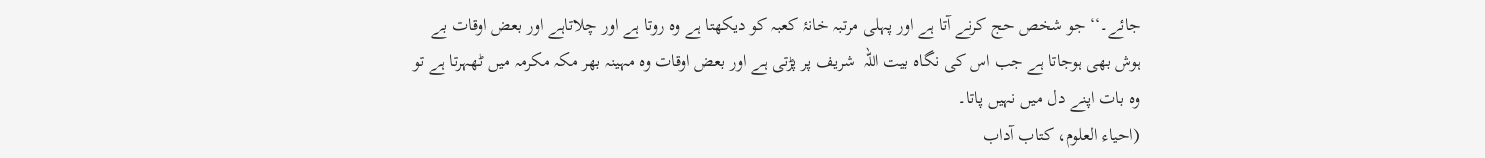جائے۔‘‘ جو شخص حج کرنے آتا ہے اور پہلی مرتبہ خانۂ کعبہ کو دیکھتا ہے وہ روتا ہے اور چلاتاہے اور بعض اوقات بے ہوش بھی ہوجاتا ہے جب اس کی نگاہ بیت اللہ  شریف پر پڑتی ہے اور بعض اوقات وہ مہینہ بھر مکہ مکرمہ میں ٹھہرتا ہے تو وہ بات اپنے دل میں نہیں پاتا۔
(احیاء العلوم، کتاب آداب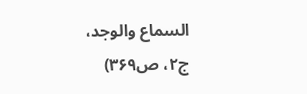السماع والوجد، ج۲، ص۳۶۹)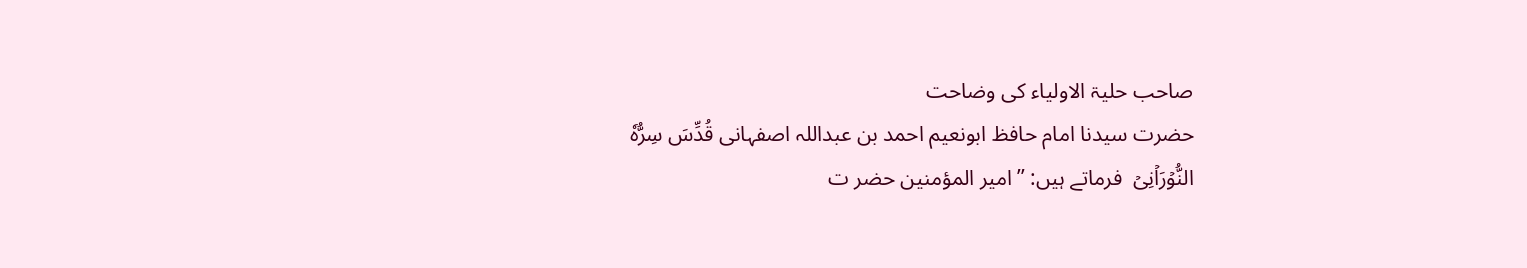صاحب حلیۃ الاولیاء کی وضاحت
حضرت سیدنا امام حافظ ابونعیم احمد بن عبداللہ اصفہانی قُدِّسَ سِرُّہٗ النُّوۡرَاۡنِیۡ  فرماتے ہیں: ’’امیر المؤمنین حضر ت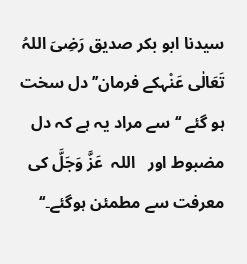سیدنا ابو بکر صدیق رَضِیَ اللہُ تَعَالٰی عَنْہکے فرمان’’دل سخت ہو گئے ‘‘ سے مراد یہ ہے کہ دل مضبوط اور   اللہ  عَزَّ وَجَلَّ کی معرفت سے مطمئن ہوگئے۔‘‘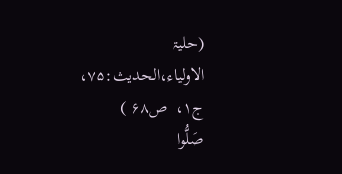(حلیۃ الاولیاء،الحدیث:۷۵،   ج۱،  ص۶۸ )
صَلُّوا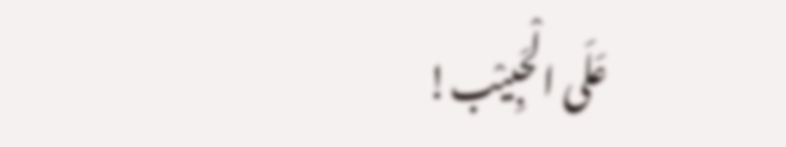عَلَی الْحَبِیْب!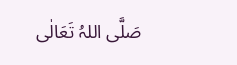صَلَّی اللہُ تَعَالٰی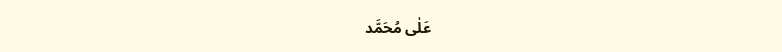عَلٰی مُحَمَّد